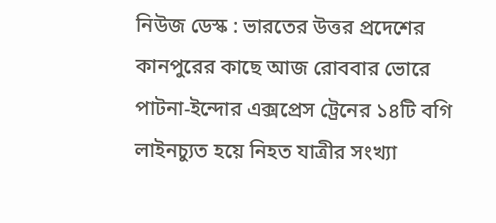নিউজ ডেস্ক : ভারতের উত্তর প্রদেশের কানপুরের কাছে আজ রোববার ভোরে পাটনা-ইন্দোর এক্সপ্রেস ট্রেনের ১৪টি বগি লাইনচ্যুত হয়ে নিহত যাত্রীর সংখ্যা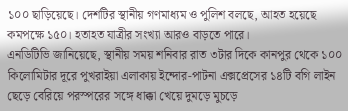১০০ ছাড়িয়েছে। দেশটির স্থানীয় গণমাধ্যম ও পুলিশ বলছে, আহত হয়েছে কমপক্ষে ১৫০। হতাহত যাত্রীর সংখ্যা আরও বাড়তে পারে।
এনডিটিভি জানিয়েছে, স্থানীয় সময় শনিবার রাত ৩টার দিকে কানপুর থেকে ১০০ কিলোমিটার দূরে পুখরাইয়া এলাকায় ইন্দোর-পাটনা এক্সপ্রেসের ১৪টি বগি লাইন ছেড়ে বেরিয়ে পরস্পরের সঙ্গে ধাক্কা খেয়ে দুমড়ে মুচড়ে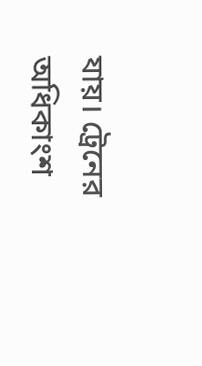যায়। ট্রেনের অধিকাংশ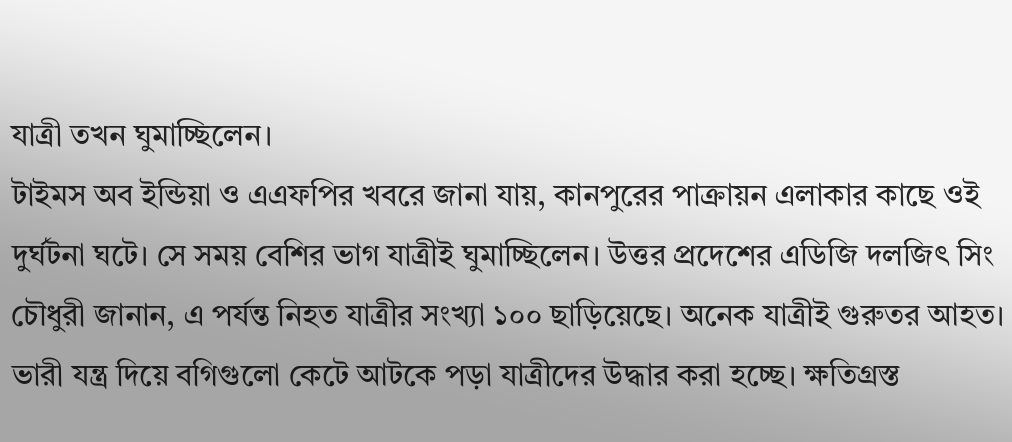যাত্রী তখন ঘুমাচ্ছিলেন।
টাইমস অব ইন্ডিয়া ও এএফপির খবরে জানা যায়, কানপুরের পাক্রায়ন এলাকার কাছে ওই দুর্ঘটনা ঘটে। সে সময় বেশির ভাগ যাত্রীই ঘুমাচ্ছিলেন। উত্তর প্রদেশের এডিজি দলজিৎ সিং চৌধুরী জানান, এ পর্যন্ত নিহত যাত্রীর সংখ্যা ১০০ ছাড়িয়েছে। অনেক যাত্রীই গুরুতর আহত। ভারী যন্ত্র দিয়ে বগিগুলো কেটে আটকে পড়া যাত্রীদের উদ্ধার করা হচ্ছে। ক্ষতিগ্রস্ত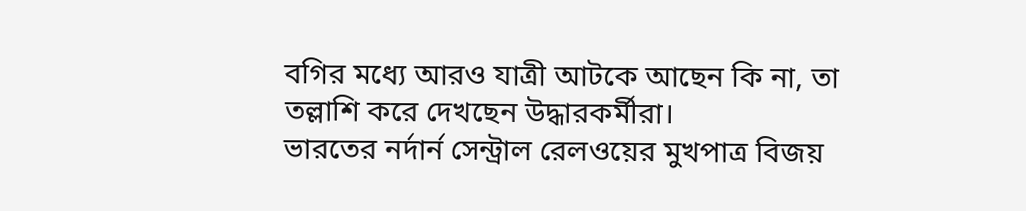বগির মধ্যে আরও যাত্রী আটকে আছেন কি না, তা তল্লাশি করে দেখছেন উদ্ধারকর্মীরা।
ভারতের নর্দার্ন সেন্ট্রাল রেলওয়ের মুখপাত্র বিজয়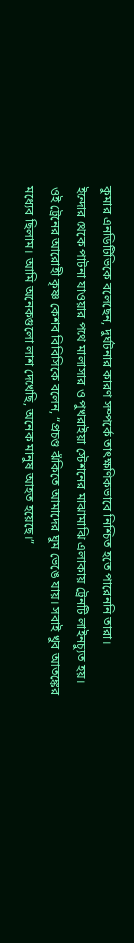কুমার এনডিটিভিকে বলেছেন, দুর্ঘটনার কারণ সম্পর্কে তাৎক্ষণিকভাবে নিশ্চিত হতে পারেননি তারা।
ইন্দোর থেকে পাটনা যাওয়ার পথে মালাসার ও পুখরাইয়া স্টেশনের মাঝামাঝি এলাকায় ট্রেনটি লাইনচ্যুত হয়।
ওই ট্রেনের আরোহী কৃষ্ণ কেশব বিবিসিকে বলেন, “প্রচণ্ড ঝঁকিতে আমাদের ঘুম ভেঙে যায়। সবাই খুব আতঙ্কের মধ্যেব ছিলাম। আমি অনেকগুলো লাশ দেখেছি, অনেক মানুষ আহত হয়েছে।”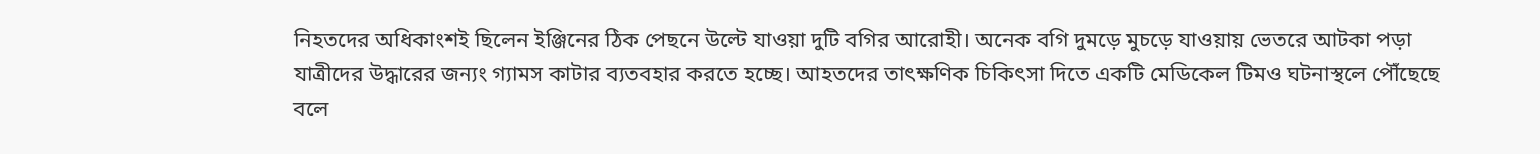নিহতদের অধিকাংশই ছিলেন ইঞ্জিনের ঠিক পেছনে উল্টে যাওয়া দুটি বগির আরোহী। অনেক বগি দুমড়ে মুচড়ে যাওয়ায় ভেতরে আটকা পড়া যাত্রীদের উদ্ধারের জন্যং গ্যামস কাটার ব্যতবহার করতে হচ্ছে। আহতদের তাৎক্ষণিক চিকিৎসা দিতে একটি মেডিকেল টিমও ঘটনাস্থলে পৌঁছেছে বলে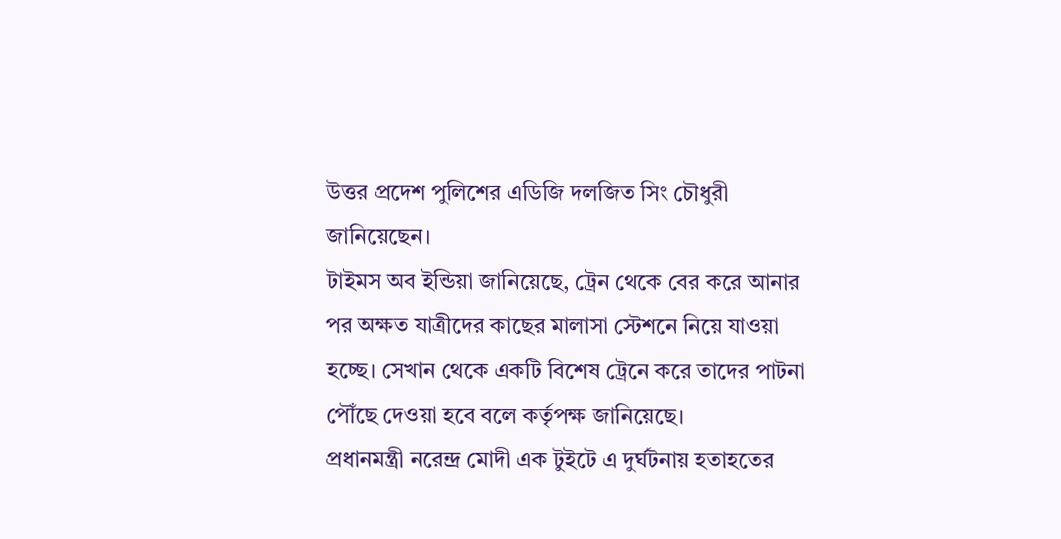উত্তর প্রদেশ পুলিশের এডিজি দলজিত সিং চৌধুরী জানিয়েছেন।
টাইমস অব ইন্ডিয়া জানিয়েছে, ট্রেন থেকে বের করে আনার পর অক্ষত যাত্রীদের কাছের মালাসা স্টেশনে নিয়ে যাওয়া হচ্ছে। সেখান থেকে একটি বিশেষ ট্রেনে করে তাদের পাটনা পৌঁছে দেওয়া হবে বলে কর্তৃপক্ষ জানিয়েছে।
প্রধানমন্ত্রী নরেন্দ্র মোদী এক টুইটে এ দুর্ঘটনায় হতাহতের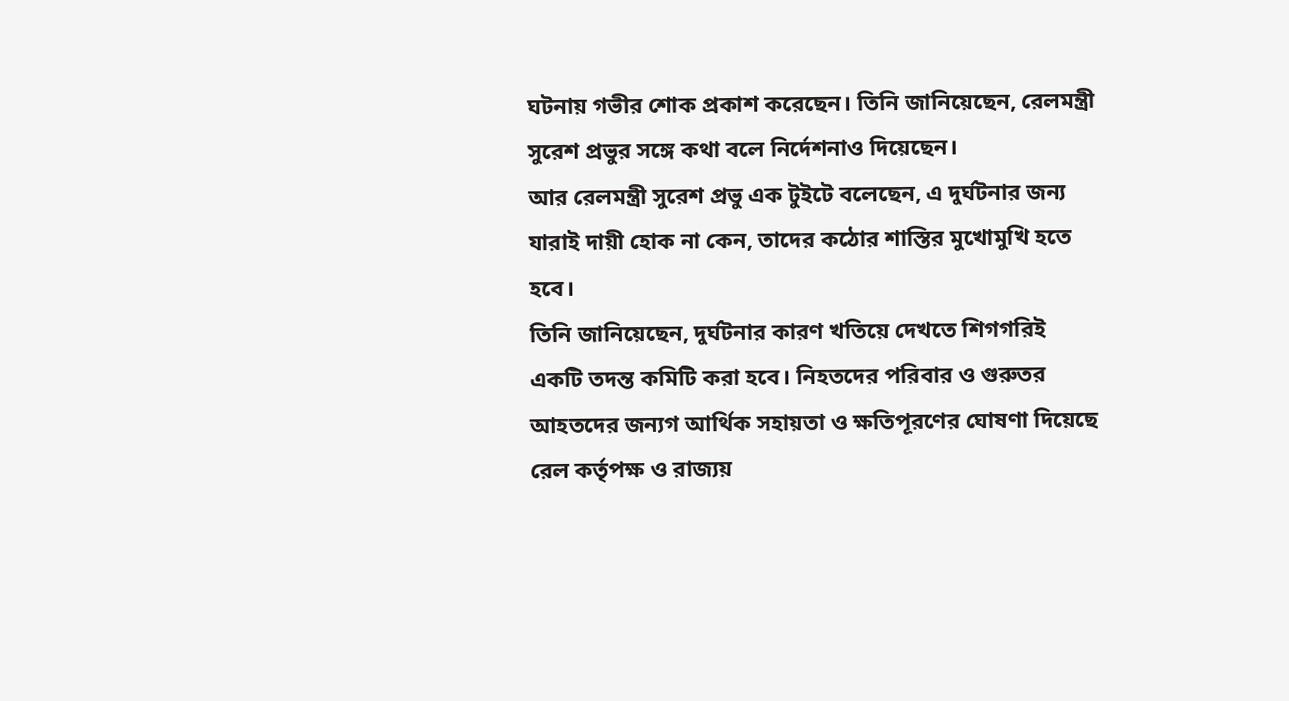ঘটনায় গভীর শোক প্রকাশ করেছেন। তিনি জানিয়েছেন, রেলমন্ত্রী সুরেশ প্রভুর সঙ্গে কথা বলে নির্দেশনাও দিয়েছেন।
আর রেলমন্ত্রী সুরেশ প্রভু এক টুইটে বলেছেন, এ দুর্ঘটনার জন্য যারাই দায়ী হোক না কেন, তাদের কঠোর শাস্তির মুখোমুখি হতে হবে।
তিনি জানিয়েছেন, দুর্ঘটনার কারণ খতিয়ে দেখতে শিগগরিই একটি তদন্ত কমিটি করা হবে। নিহতদের পরিবার ও গুরুতর আহতদের জন্যগ আর্থিক সহায়তা ও ক্ষতিপূরণের ঘোষণা দিয়েছে রেল কর্তৃপক্ষ ও রাজ্যয়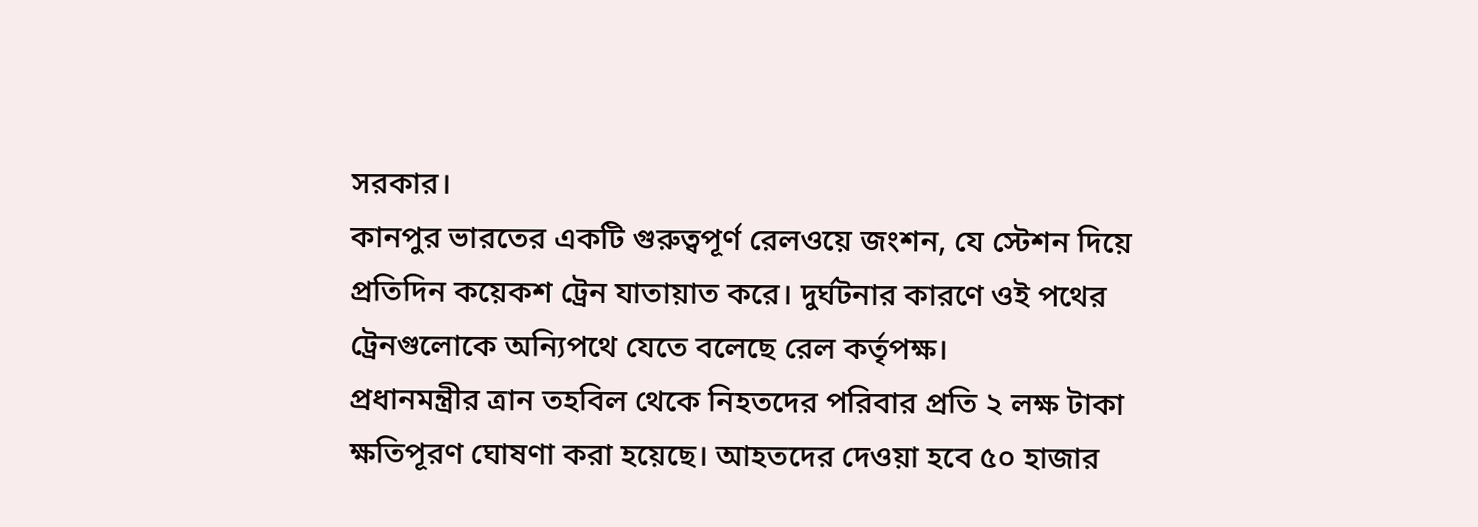সরকার।
কানপুর ভারতের একটি গুরুত্বপূর্ণ রেলওয়ে জংশন, যে স্টেশন দিয়ে প্রতিদিন কয়েকশ ট্রেন যাতায়াত করে। দুর্ঘটনার কারণে ওই পথের ট্রেনগুলোকে অন্যিপথে যেতে বলেছে রেল কর্তৃপক্ষ।
প্রধানমন্ত্রীর ত্রান তহবিল থেকে নিহতদের পরিবার প্রতি ২ লক্ষ টাকা ক্ষতিপূরণ ঘোষণা করা হয়েছে। আহতদের দেওয়া হবে ৫০ হাজার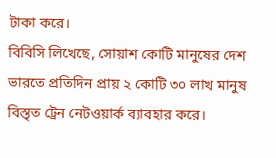টাকা করে।
বিবিসি লিখেছে, সোয়াশ কোটি মানুষের দেশ ভারতে প্রতিদিন প্রায় ২ কোটি ৩০ লাখ মানুষ বিস্তৃত ট্রেন নেটওয়ার্ক ব্যাবহার করে।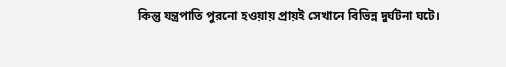কিন্তু যন্ত্রপাতি পুরনো হওয়ায় প্রায়ই সেখানে বিভিন্ন দুর্ঘটনা ঘটে।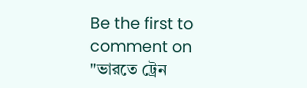Be the first to comment on "ভারতে ট্রেন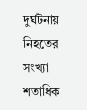দুর্ঘটনায় নিহতের সংখ্যা শতাধিক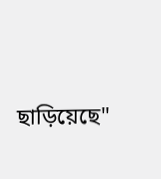ছাড়িয়েছে"